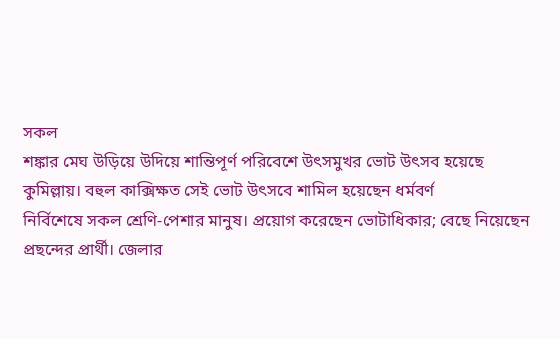সকল
শঙ্কার মেঘ উড়িয়ে উদিয়ে শান্তিপূর্ণ পরিবেশে উৎসমুখর ভোট উৎসব হয়েছে
কুমিল্লায়। বহুল কাক্সিক্ষত সেই ভোট উৎসবে শামিল হয়েছেন ধর্মবর্ণ
নির্বিশেষে সকল শ্রেণি-পেশার মানুষ। প্রয়োগ করেছেন ভোটাধিকার; বেছে নিয়েছেন
প্রছন্দের প্রার্থী। জেলার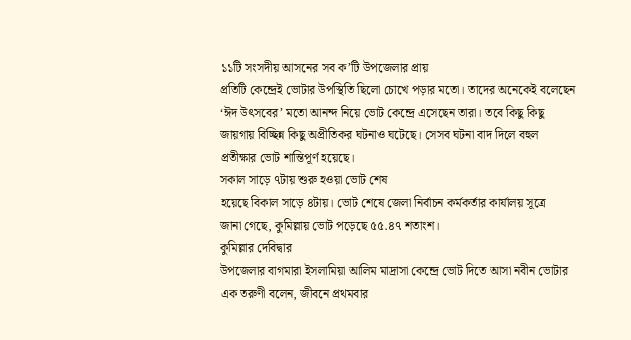১১টি সংসদীয় আসনের সব ক’টি উপজেলার প্রায়
প্রতিটি কেন্দ্রেই ভোটার উপস্থিতি ছিলো চোখে পড়ার মতো। তাদের অনেকেই বলেছেন
‘ঈদ উৎসবের’ মতো আনন্দ নিয়ে ভোট কেন্দ্রে এসেছেন তারা। তবে কিছু কিছু
জায়গায় বিচ্ছিন্ন কিছু অপ্রীতিকর ঘটনাও ঘটেছে। সেসব ঘটনা বাদ দিলে বহুল
প্রতীক্ষার ভোট শান্তিপূর্ণ হয়েছে।
সকাল সাড়ে ৭টায় শুরু হওয়া ভোট শেষ
হয়েছে বিকাল সাড়ে ৪টায়। ভোট শেষে জেলা নির্বাচন কর্মকর্তার কার্যালয় সূত্রে
জানা গেছে, কুমিল্লায় ভোট পড়েছে ৫৫.৪৭ শতাংশ।
কুমিল্লার দেবিদ্বার
উপজেলার বাগমারা ইসলামিয়া আলিম মাদ্রাসা কেন্দ্রে ভোট দিতে আসা নবীন ভোটার
এক তরুণী বলেন, জীবনে প্রথমবার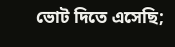ভোট দিতে এসেছি;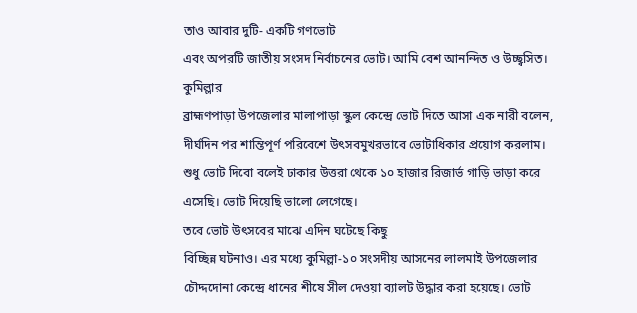তাও আবার দুটি- একটি গণভোট
এবং অপরটি জাতীয় সংসদ নির্বাচনের ভোট। আমি বেশ আনন্দিত ও উচ্ছ্বসিত।
কুমিল্লার
ব্রাহ্মণপাড়া উপজেলার মালাপাড়া স্কুল কেন্দ্রে ভোট দিতে আসা এক নারী বলেন,
দীর্ঘদিন পর শান্তিপূর্ণ পরিবেশে উৎসবমুখরভাবে ভোটাধিকার প্রয়োগ করলাম।
শুধু ভোট দিবো বলেই ঢাকার উত্তরা থেকে ১০ হাজার রিজার্ভ গাড়ি ভাড়া করে
এসেছি। ভোট দিয়েছি ভালো লেগেছে।
তবে ভোট উৎসবের মাঝে এদিন ঘটেছে কিছু
বিচ্ছিন্ন ঘটনাও। এর মধ্যে কুমিল্লা-১০ সংসদীয় আসনের লালমাই উপজেলার
চৌদ্দদোনা কেন্দ্রে ধানের শীষে সীল দেওয়া ব্যালট উদ্ধার করা হয়েছে। ভোট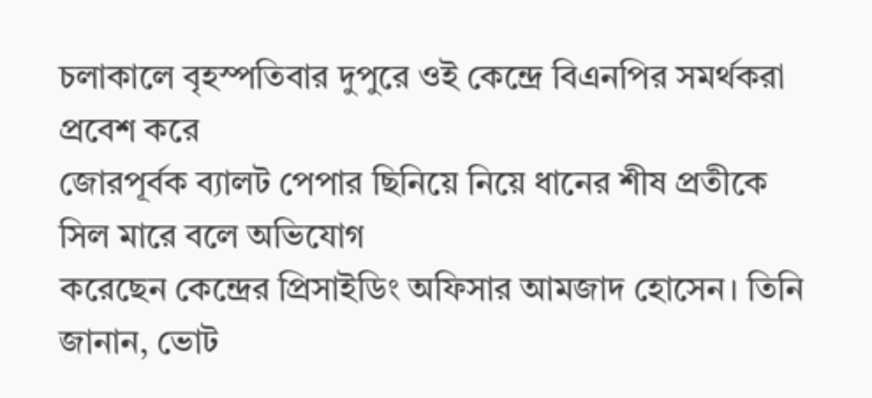চলাকালে বৃহস্পতিবার দুপুরে ওই কেন্দ্রে বিএনপির সমর্থকরা প্রবেশ করে
জোরপূর্বক ব্যালট পেপার ছিনিয়ে নিয়ে ধানের শীষ প্রতীকে সিল মারে বলে অভিযোগ
করেছেন কেন্দ্রের প্রিসাইডিং অফিসার আমজাদ হোসেন। তিনি জানান, ভোট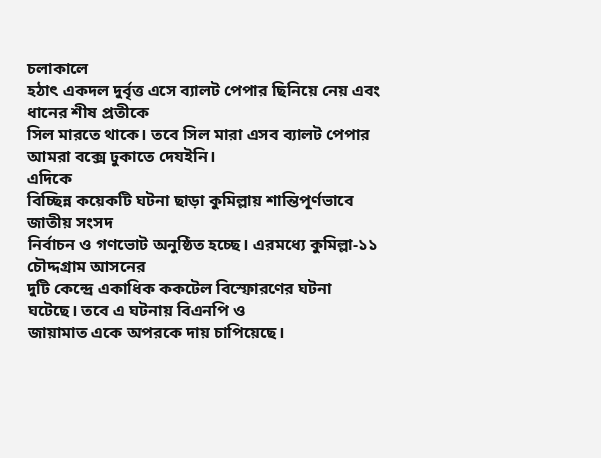চলাকালে
হঠাৎ একদল দুর্বৃত্ত এসে ব্যালট পেপার ছিনিয়ে নেয় এবং ধানের শীষ প্রতীকে
সিল মারতে থাকে। তবে সিল মারা এসব ব্যালট পেপার আমরা বক্সে ঢুকাতে দেযইনি।
এদিকে
বিচ্ছিন্ন কয়েকটি ঘটনা ছাড়া কুমিল্লায় শান্তিপূর্ণভাবে জাতীয় সংসদ
নির্বাচন ও গণভোট অনুষ্ঠিত হচ্ছে। এরমধ্যে কুমিল্লা-১১ চৌদ্দগ্রাম আসনের
দুটি কেন্দ্রে একাধিক ককটেল বিস্ফোরণের ঘটনা ঘটেছে। তবে এ ঘটনায় বিএনপি ও
জায়ামাত একে অপরকে দায় চাপিয়েছে।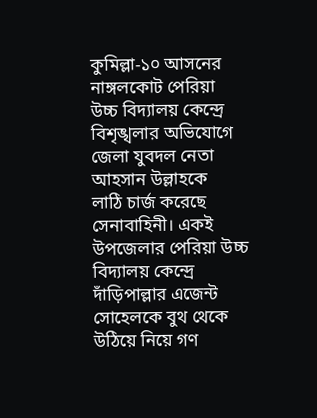কুমিল্লা-১০ আসনের নাঙ্গলকোট পেরিয়া
উচ্চ বিদ্যালয় কেন্দ্রে বিশৃঙ্খলার অভিযোগে জেলা যুবদল নেতা আহসান উল্লাহকে
লাঠি চার্জ করেছে সেনাবাহিনী। একই উপজেলার পেরিয়া উচ্চ বিদ্যালয় কেন্দ্রে
দাঁড়িপাল্লার এজেন্ট সোহেলকে বুথ থেকে উঠিয়ে নিয়ে গণ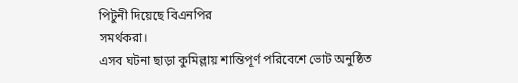পিটুনী দিয়েছে বিএনপির
সমর্থকরা।
এসব ঘটনা ছাড়া কুমিল্লায় শান্তিপূর্ণ পরিবেশে ভোট অনুষ্ঠিত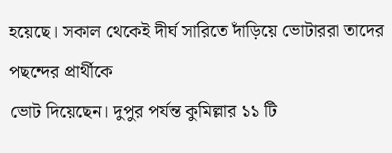হয়েছে। সকাল থেকেই দীর্ঘ সারিতে দাঁড়িয়ে ভোটাররা তাদের পছন্দের প্রার্থীকে
ভোট দিয়েছেন। দুপুর পর্যন্ত কুমিল্লার ১১ টি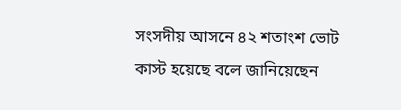সংসদীয় আসনে ৪২ শতাংশ ভোট
কাস্ট হয়েছে বলে জানিয়েছেন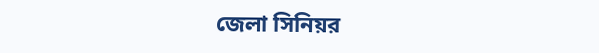জেলা সিনিয়র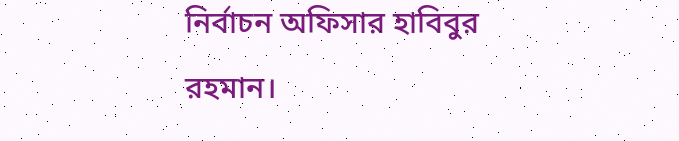নির্বাচন অফিসার হাবিবুর রহমান।